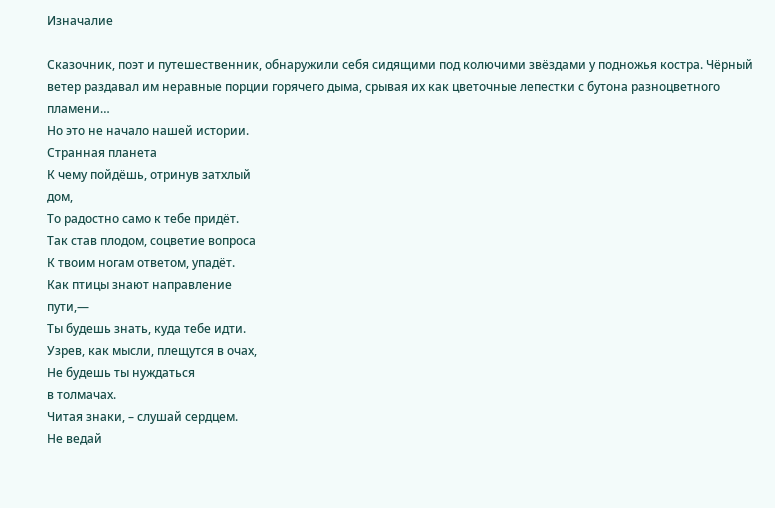Изначалие

Сказочник, поэт и путешественник, обнаружили себя сидящими под колючими звёздами у подножья костра. Чёрный ветер раздавал им неравные порции горячего дыма, срывая их как цветочные лепестки с бутона разноцветного пламени…
Но это не начало нашей истории.
Странная планета
К чему пойдёшь, отринув затхлый
дом,
То радостно само к тебе придёт.
Так став плодом, соцветие вопроса
К твоим ногам ответом, упадёт.
Как птицы знают направление
пути,—
Ты будешь знать, куда тебе идти.
Узрев, как мысли, плещутся в очах,
Не будешь ты нуждаться
в толмачах.
Читая знаки, – слушай сердцем.
Не ведай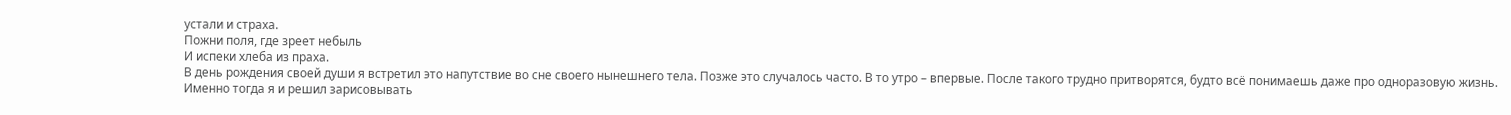устали и страха.
Пожни поля, где зреет небыль
И испеки хлеба из праха.
В день рождения своей души я встретил это напутствие во сне своего нынешнего тела. Позже это случалось часто. В то утро – впервые. После такого трудно притворятся, будто всё понимаешь даже про одноразовую жизнь.
Именно тогда я и решил зарисовывать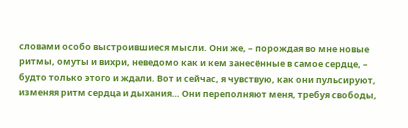словами особо выстроившиеся мысли. Они же, – порождая во мне новые ритмы, омуты и вихри, неведомо как и кем занесённые в самое сердце, – будто только этого и ждали. Вот и сейчас, я чувствую, как они пульсируют, изменяя ритм сердца и дыхания… Они переполняют меня, требуя свободы,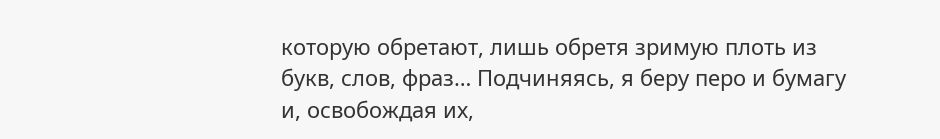которую обретают, лишь обретя зримую плоть из букв, слов, фраз… Подчиняясь, я беру перо и бумагу и, освобождая их,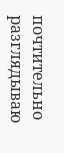почтительно разглядываю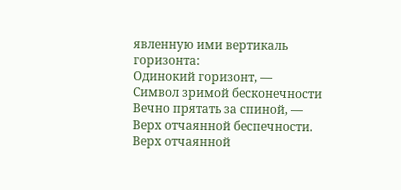явленную ими вертикаль горизонта:
Одинокий горизонт, —
Символ зримой бесконечности
Вечно прятать за спиной, —
Верх отчаянной беспечности.
Верх отчаянной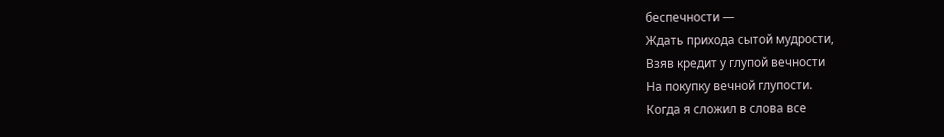беспечности —
Ждать прихода сытой мудрости,
Взяв кредит у глупой вечности
На покупку вечной глупости.
Когда я сложил в слова все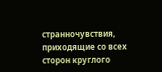странночувствия, приходящие со всех сторон круглого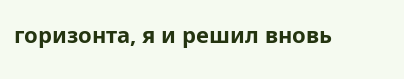горизонта, я и решил вновь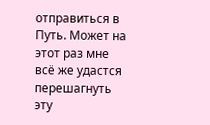отправиться в Путь. Может на этот раз мне всё же удастся перешагнуть эту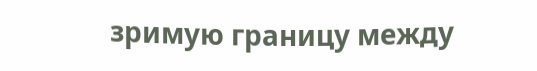зримую границу между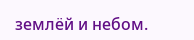землёй и небом.